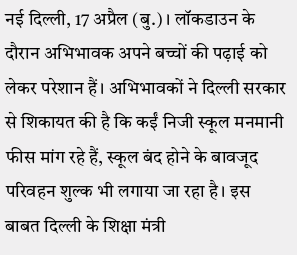नई दिल्ली, 17 अप्रैल (बु.)। लॉकडाउन के दौरान अभिभावक अपने बच्चों की पढ़ाई को लेकर परेशान हैं। अभिभावकों ने दिल्ली सरकार से शिकायत की है कि कईं निजी स्कूल मनमानी फीस मांग रहे हैं, स्कूल बंद होने के बावजूद परिवहन शुल्क भी लगाया जा रहा है। इस बाबत दिल्ली के शिक्षा मंत्री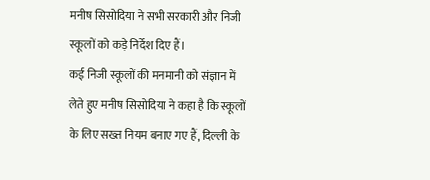मनीष सिसोदिया ने सभी सरकारी और निजी स्कूलों को कड़े निर्देश दिए हैं।
कई निजी स्कूलों की मनमानी को संज्ञान में लेते हुए मनीष सिसोदिया ने कहा है कि स्कूलों के लिए सख्त नियम बनाए गए हैं, दिल्ली के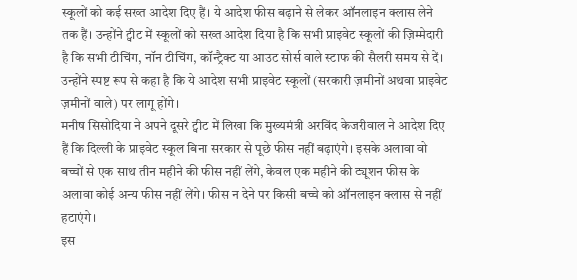स्कूलों को कई सख्त आदेश दिए हैं। ये आदेश फीस बढ़ाने से लेकर ऑनलाइन क्लास लेने तक हैं। उन्होंने ट्वीट में स्कूलों को सख्त आदेश दिया है कि सभी प्राइवेट स्कूलों की ज़िम्मेदारी है कि सभी टीचिंग, नॉन टीचिंग, कॉन्ट्रैक्ट या आउट सोर्स वाले स्टाफ की सैलरी समय से दें। उन्होंने स्पष्ट रूप से कहा है कि ये आदेश सभी प्राइवेट स्कूलों (सरकारी ज़मीनों अथवा प्राइवेट ज़मीनों वाले) पर लागू होंगे।
मनीष सिसोदिया ने अपने दूसरे ट्वीट में लिखा कि मुख्यमंत्री अरविंद केजरीवाल ने आदेश दिए हैं कि दिल्ली के प्राइवेट स्कूल बिना सरकार से पूछे फीस नहीं बढ़ाएंगे। इसके अलावा वो बच्चों से एक साथ तीन महीने की फीस नहीं लेंगे, केवल एक महीने की ट्यूशन फीस के अलावा कोई अन्य फीस नहीं लेंगे। फीस न देने पर किसी बच्चे को ऑनलाइन क्लास से नहीं हटाएंगे।
इस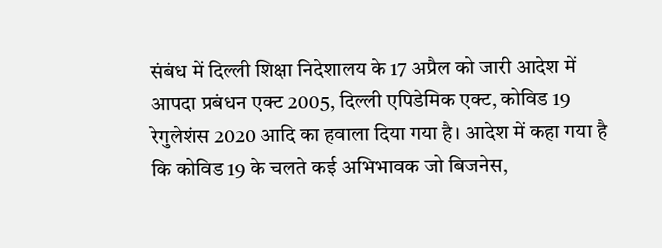संबंध में दिल्ली शिक्षा निदेशालय के 17 अप्रैल को जारी आदेश में आपदा प्रबंधन एक्ट 2005, दिल्ली एपिडेमिक एक्ट, कोविड 19 रेगुलेशंस 2020 आदि का हवाला दिया गया है। आदेश में कहा गया है कि कोविड 19 के चलते कई अभिभावक जो बिजनेस,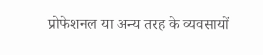प्रोफेशनल या अन्य तरह के व्यवसायों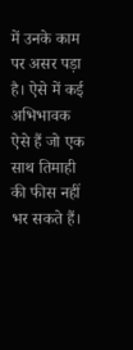में उनके काम पर असर पड़ा है। ऐसे में कई अभिभावक ऐसे हैं जो एक साथ तिमाही की फीस नहीं भर सकते हैं।